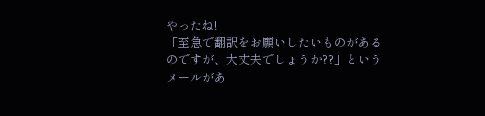やったね!
「至急で翻訳をお願いしたいものがあるのですが、大丈夫でしょうか??」というメールがあ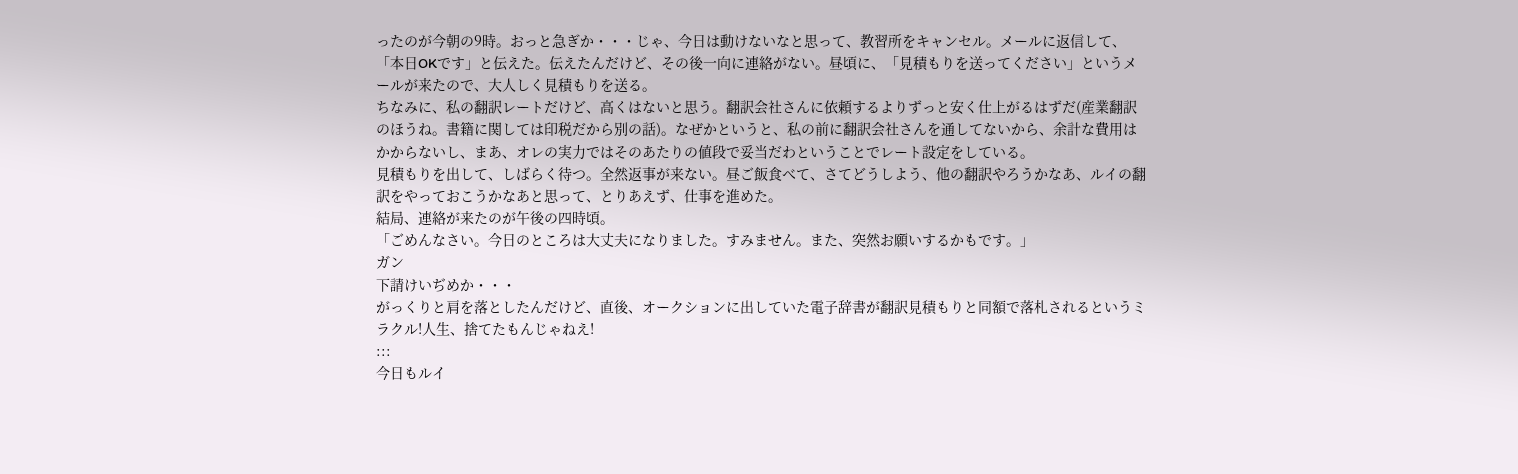ったのが今朝の9時。おっと急ぎか・・・じゃ、今日は動けないなと思って、教習所をキャンセル。メールに返信して、「本日OKです」と伝えた。伝えたんだけど、その後一向に連絡がない。昼頃に、「見積もりを送ってください」というメールが来たので、大人しく見積もりを送る。
ちなみに、私の翻訳レートだけど、高くはないと思う。翻訳会社さんに依頼するよりずっと安く仕上がるはずだ(産業翻訳のほうね。書籍に関しては印税だから別の話)。なぜかというと、私の前に翻訳会社さんを通してないから、余計な費用はかからないし、まあ、オレの実力ではそのあたりの値段で妥当だわということでレート設定をしている。
見積もりを出して、しばらく待つ。全然返事が来ない。昼ご飯食べて、さてどうしよう、他の翻訳やろうかなあ、ルイの翻訳をやっておこうかなあと思って、とりあえず、仕事を進めた。
結局、連絡が来たのが午後の四時頃。
「ごめんなさい。今日のところは大丈夫になりました。すみません。また、突然お願いするかもです。」
ガン
下請けいぢめか・・・
がっくりと肩を落としたんだけど、直後、オークションに出していた電子辞書が翻訳見積もりと同額で落札されるというミラクル!人生、捨てたもんじゃねえ!
:::
今日もルイ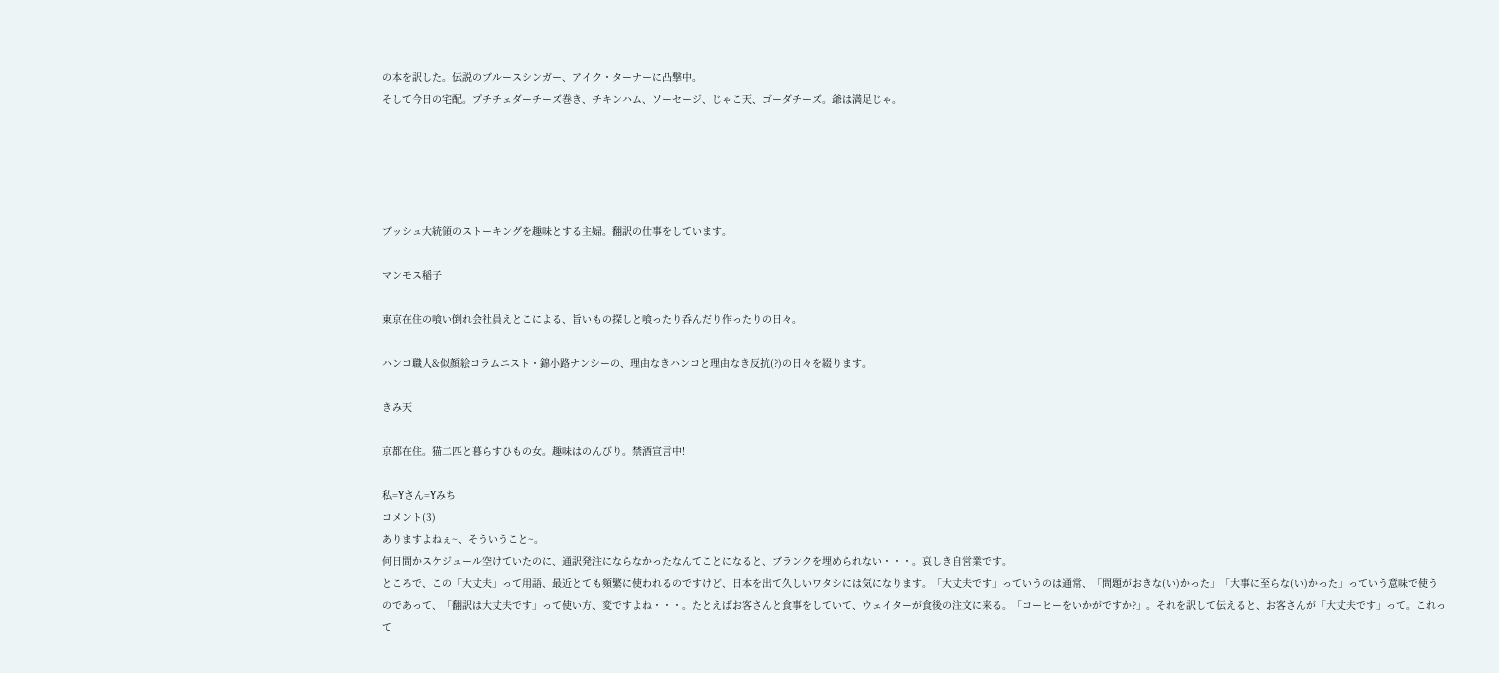の本を訳した。伝説のブルースシンガー、アイク・ターナーに凸撃中。
そして今日の宅配。プチチェダーチーズ巻き、チキンハム、ソーセージ、じゃこ天、ゴーダチーズ。爺は満足じゃ。





ブッシュ大統領のストーキングを趣味とする主婦。翻訳の仕事をしています。

マンモス稲子

東京在住の喰い倒れ会社員えとこによる、旨いもの探しと喰ったり呑んだり作ったりの日々。

ハンコ職人&似顔絵コラムニスト・錦小路ナンシーの、理由なきハンコと理由なき反抗(?)の日々を綴ります。

きみ天

京都在住。猫二匹と暮らすひもの女。趣味はのんびり。禁酒宣言中!

私=Yさん=Yみち
コメント(3)
ありますよねぇ~、そういうこと~。
何日間かスケジュール空けていたのに、通訳発注にならなかったなんてことになると、ブランクを埋められない・・・。哀しき自営業です。
ところで、この「大丈夫」って用語、最近とても頻繁に使われるのですけど、日本を出て久しいワタシには気になります。「大丈夫です」っていうのは通常、「問題がおきな(い)かった」「大事に至らな(い)かった」っていう意味で使うのであって、「翻訳は大丈夫です」って使い方、変ですよね・・・。たとえばお客さんと食事をしていて、ウェイターが食後の注文に来る。「コーヒーをいかがですか?」。それを訳して伝えると、お客さんが「大丈夫です」って。これって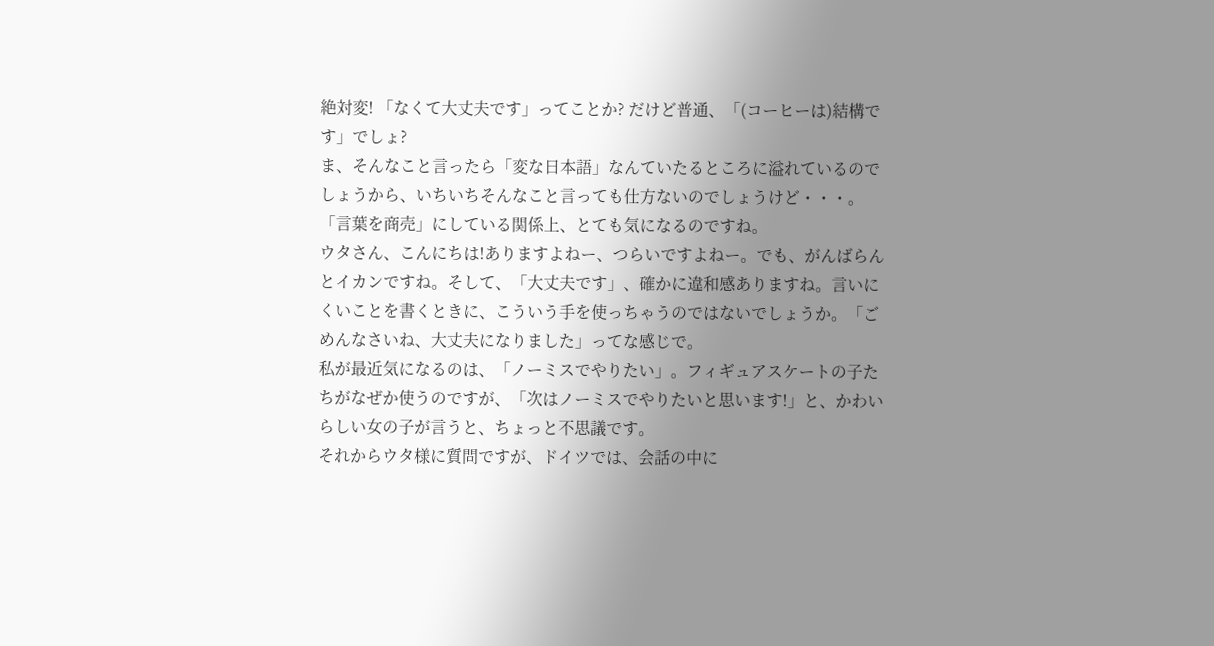絶対変! 「なくて大丈夫です」ってことか? だけど普通、「(コーヒーは)結構です」でしょ?
ま、そんなこと言ったら「変な日本語」なんていたるところに溢れているのでしょうから、いちいちそんなこと言っても仕方ないのでしょうけど・・・。
「言葉を商売」にしている関係上、とても気になるのですね。
ウタさん、こんにちは!ありますよねー、つらいですよねー。でも、がんばらんとイカンですね。そして、「大丈夫です」、確かに違和感ありますね。言いにくいことを書くときに、こういう手を使っちゃうのではないでしょうか。「ごめんなさいね、大丈夫になりました」ってな感じで。
私が最近気になるのは、「ノーミスでやりたい」。フィギュアスケートの子たちがなぜか使うのですが、「次はノーミスでやりたいと思います!」と、かわいらしい女の子が言うと、ちょっと不思議です。
それからウタ様に質問ですが、ドイツでは、会話の中に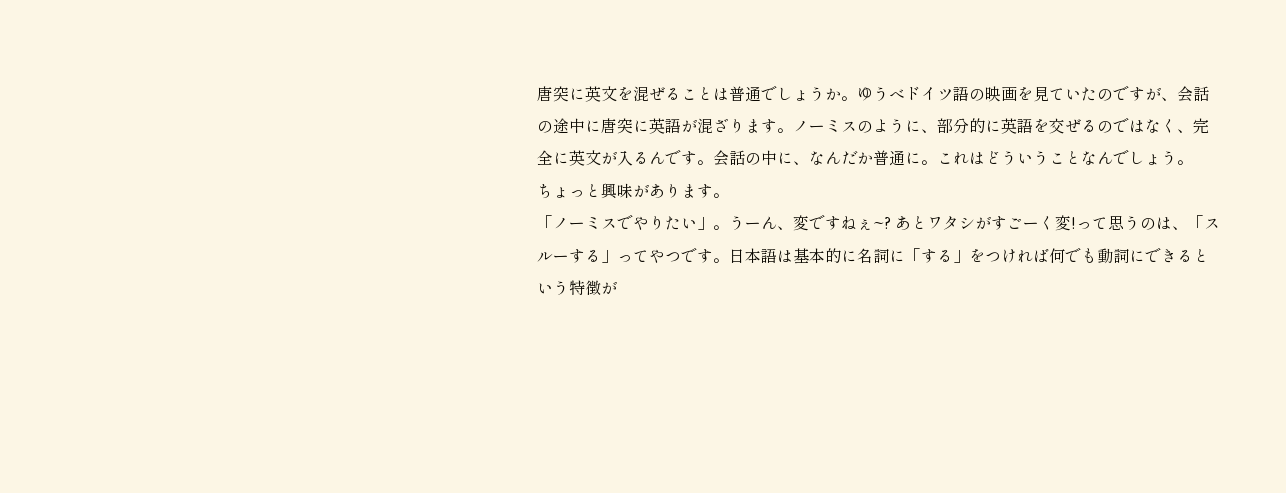唐突に英文を混ぜることは普通でしょうか。ゆうべドイツ語の映画を見ていたのですが、会話の途中に唐突に英語が混ざります。ノーミスのように、部分的に英語を交ぜるのではなく、完全に英文が入るんです。会話の中に、なんだか普通に。これはどういうことなんでしょう。
ちょっと興味があります。
「ノーミスでやりたい」。うーん、変ですねぇ~? あとワタシがすごーく変!って思うのは、「スルーする」ってやつです。日本語は基本的に名詞に「する」をつければ何でも動詞にできるという特徴が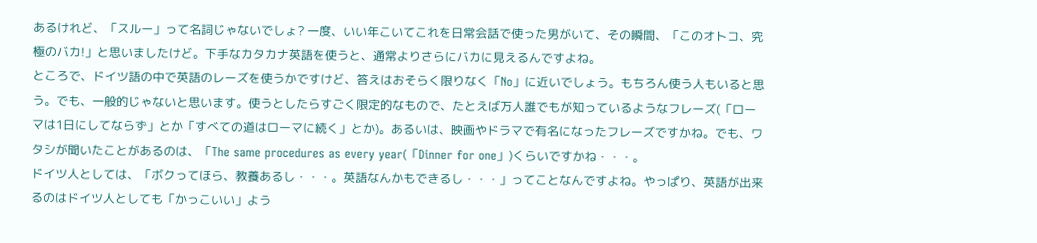あるけれど、「スルー」って名詞じゃないでしょ? 一度、いい年こいてこれを日常会話で使った男がいて、その瞬間、「このオトコ、究極のバカ!」と思いましたけど。下手なカタカナ英語を使うと、通常よりさらにバカに見えるんですよね。
ところで、ドイツ語の中で英語のレーズを使うかですけど、答えはおそらく限りなく「No」に近いでしょう。もちろん使う人もいると思う。でも、一般的じゃないと思います。使うとしたらすごく限定的なもので、たとえば万人誰でもが知っているようなフレーズ(「ローマは1日にしてならず」とか「すべての道はローマに続く」とか)。あるいは、映画やドラマで有名になったフレーズですかね。でも、ワタシが聞いたことがあるのは、「The same procedures as every year(「Dinner for one」)くらいですかね・・・。
ドイツ人としては、「ボクってほら、教養あるし・・・。英語なんかもできるし・・・」ってことなんですよね。やっぱり、英語が出来るのはドイツ人としても「かっこいい」よう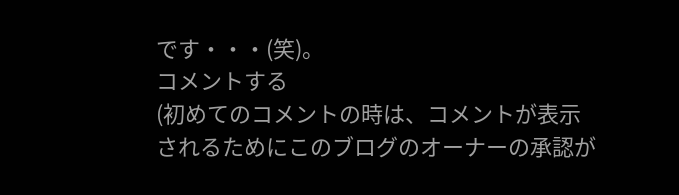です・・・(笑)。
コメントする
(初めてのコメントの時は、コメントが表示されるためにこのブログのオーナーの承認が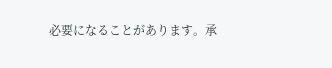必要になることがあります。承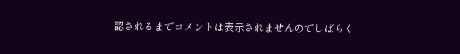認されるまでコメントは表示されませんのでしばらく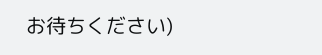お待ちください)